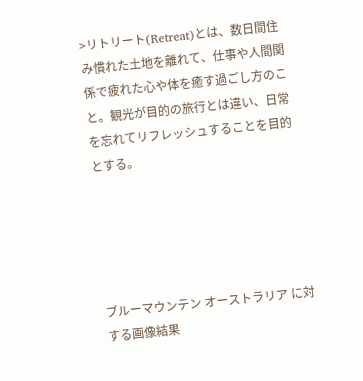>リトリート(Retreat)とは、数日間住み慣れた土地を離れて、仕事や人間関係で疲れた心や体を癒す過ごし方のこと。観光が目的の旅行とは違い、日常を忘れてリフレッシュすることを目的とする。





ブルーマウンテン オーストラリア に対する画像結果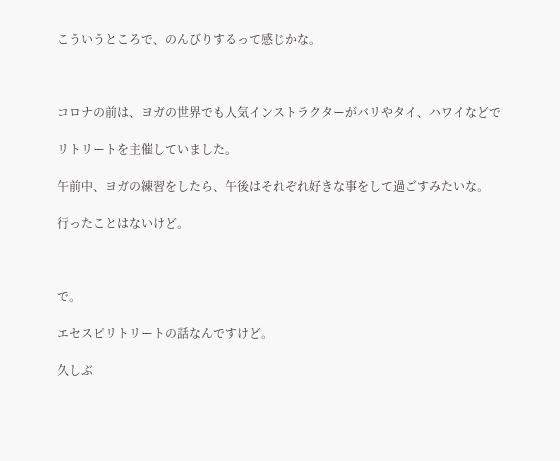こういうところで、のんびりするって感じかな。



コロナの前は、ヨガの世界でも人気インストラクターがバリやタイ、ハワイなどで

リトリートを主催していました。

午前中、ヨガの練習をしたら、午後はそれぞれ好きな事をして過ごすみたいな。

行ったことはないけど。



で。

エセスピリトリートの話なんですけど。

久しぶ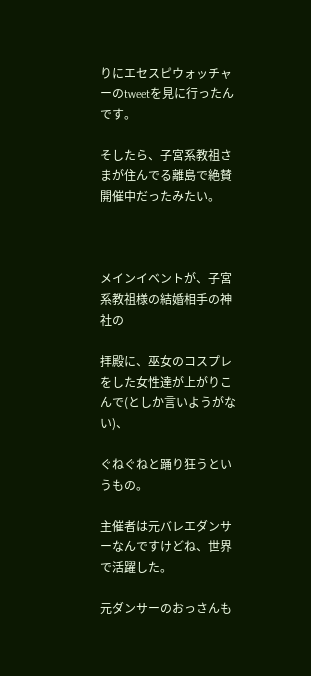りにエセスピウォッチャーのtweetを見に行ったんです。

そしたら、子宮系教祖さまが住んでる離島で絶賛開催中だったみたい。



メインイベントが、子宮系教祖様の結婚相手の神社の

拝殿に、巫女のコスプレをした女性達が上がりこんで(としか言いようがない)、

ぐねぐねと踊り狂うというもの。

主催者は元バレエダンサーなんですけどね、世界で活躍した。

元ダンサーのおっさんも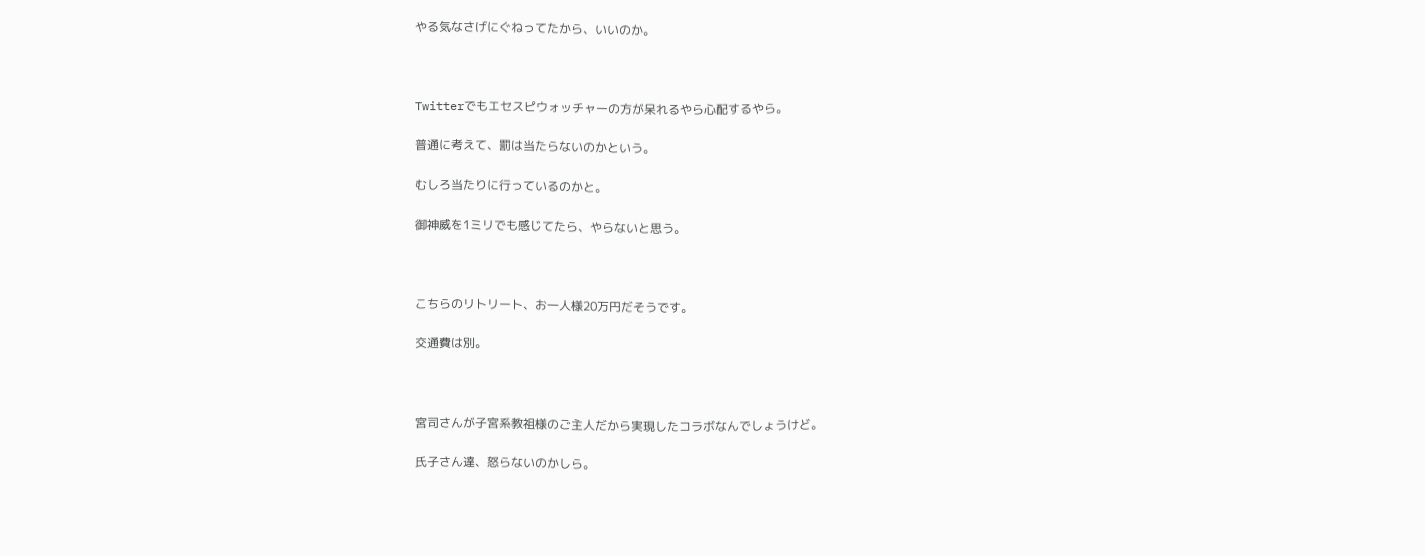やる気なさげにぐねってたから、いいのか。



Twitterでもエセスピウォッチャーの方が呆れるやら心配するやら。

普通に考えて、罰は当たらないのかという。

むしろ当たりに行っているのかと。

御神威を1ミリでも感じてたら、やらないと思う。



こちらのリトリート、お一人様20万円だそうです。

交通費は別。



宮司さんが子宮系教祖様のご主人だから実現したコラボなんでしょうけど。

氏子さん達、怒らないのかしら。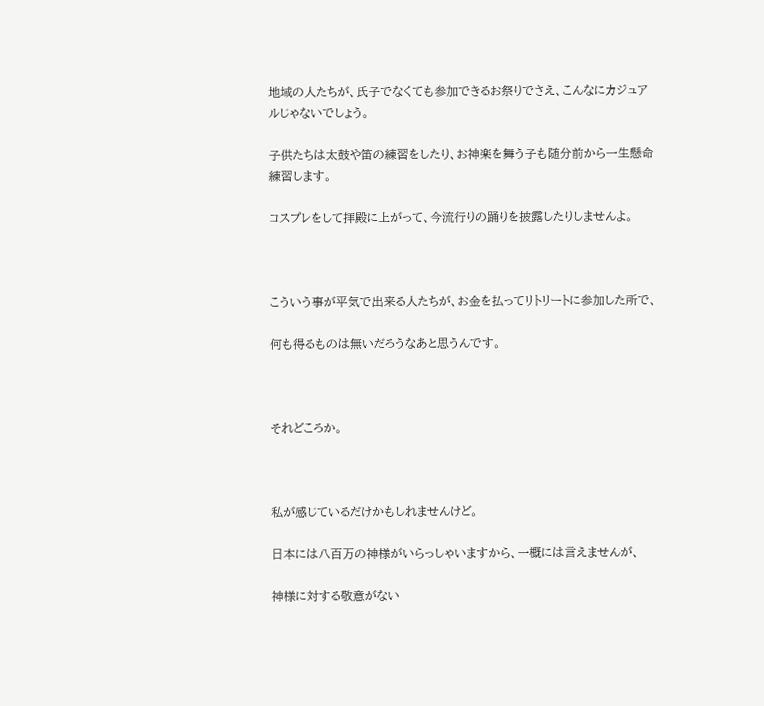地域の人たちが、氏子でなくても参加できるお祭りでさえ、こんなにカジュアルじゃないでしょう。

子供たちは太鼓や笛の練習をしたり、お神楽を舞う子も随分前から一生懸命練習します。

コスプレをして拝殿に上がって、今流行りの踊りを披露したりしませんよ。



こういう事が平気で出来る人たちが、お金を払ってリトリートに参加した所で、

何も得るものは無いだろうなあと思うんです。



それどころか。



私が感じているだけかもしれませんけど。

日本には八百万の神様がいらっしゃいますから、一概には言えませんが、

神様に対する敬意がない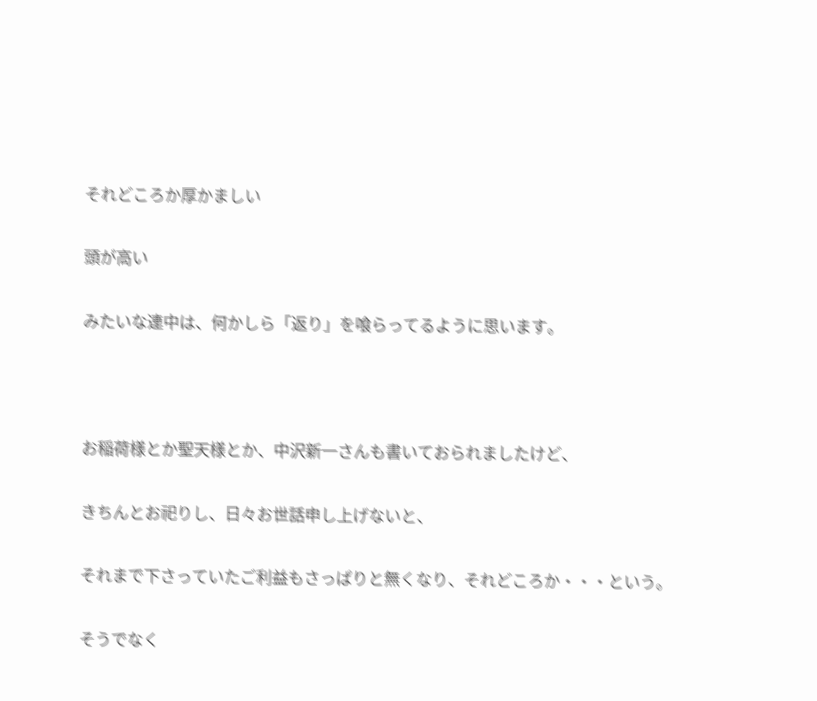それどころか厚かましい

頭が高い

みたいな連中は、何かしら「返り」を喰らってるように思います。



お稲荷様とか聖天様とか、中沢新一さんも書いておられましたけど、

きちんとお祀りし、日々お世話申し上げないと、

それまで下さっていたご利益もさっぱりと無くなり、それどころか・・・という。

そうでなく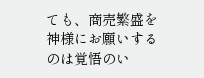ても、商売繁盛を神様にお願いするのは覚悟のい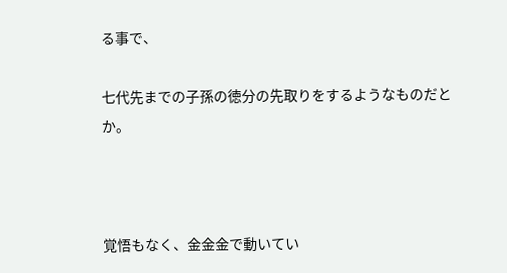る事で、

七代先までの子孫の徳分の先取りをするようなものだとか。



覚悟もなく、金金金で動いてい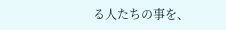る人たちの事を、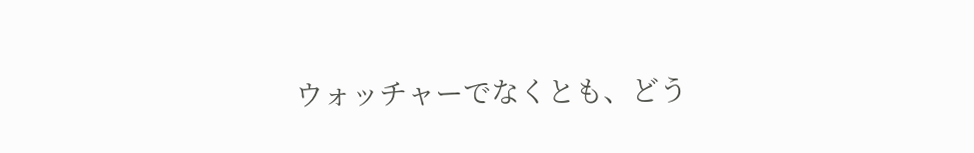ウォッチャーでなくとも、どう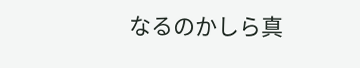なるのかしら真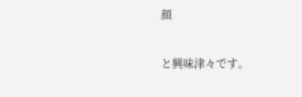顔

と興味津々です。